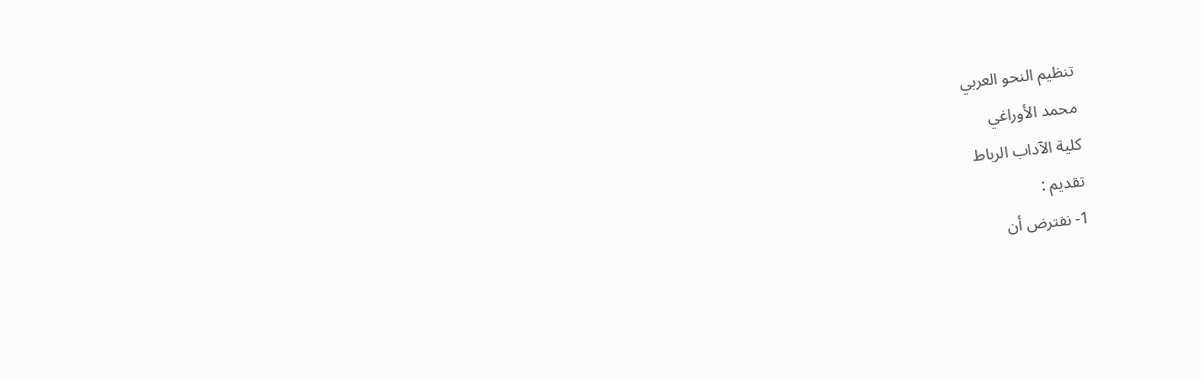تنظيم النحو العربي
محمد الأوراغي
كلية الآداب الرباط
تقديم :
1- نفترض أن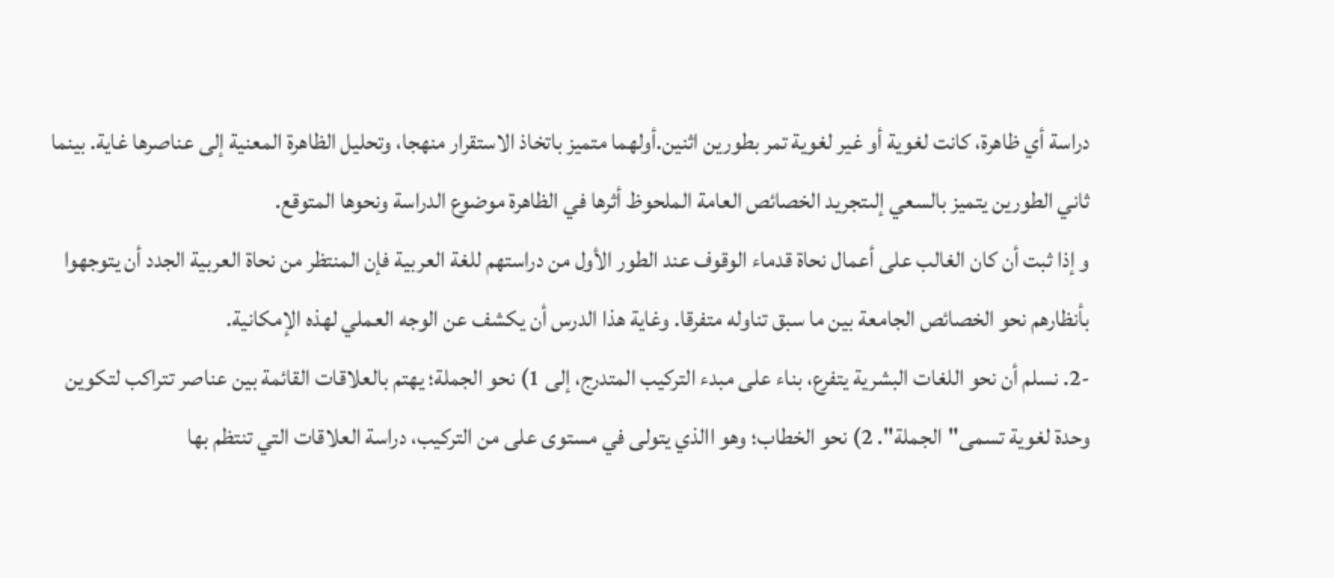دراسة أي ظاهرة، كانت لغوية أو غير لغوية تمر بطورين اثنين.أولهما متميز باتخاذ الاستقرار منهجا، وتحليل الظاهرة المعنية إلى عناصرها غاية. بينما ثاني الطورين يتميز بالسعي إلىتجريد الخصائص العامة الملحوظ أثرها في الظاهرة موضوع الدراسة ونحوها المتوقع.
و إذا ثبت أن كان الغالب على أعمال نحاة قدماء الوقوف عند الطور الأول من دراستهم للغة العربية فإن المنتظر من نحاة العربية الجدد أن يتوجهوا بأنظارهم نحو الخصائص الجامعة بين ما سبق تناوله متفرقا. وغاية هذا الدرس أن يكشف عن الوجه العملي لهذه الإمكانية.
-2. نسلم أن نحو اللغات البشرية يتفرع، بناء على مبدء التركيب المتدرج، إلى 1) نحو الجملة؛ يهتم بالعلاقات القائمة بين عناصر تتراكب لتكوين وحدة لغوية تسمى"الجملة". 2) نحو الخطاب؛ وهو االذي يتولى في مستوى على من التركيب، دراسة العلاقات التي تنتظم بها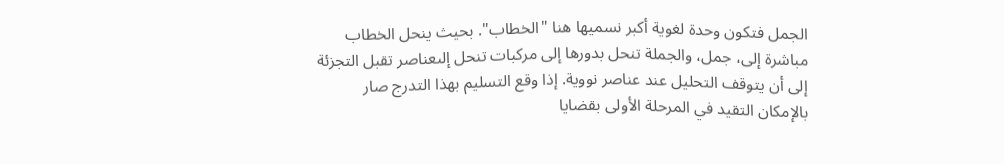الجمل فتكون وحدة لغوية أكبر نسميها هنا "الخطاب". بحيث ينحل الخطاب مباشرة إلى، جمل، والجملة تنحل بدورها إلى مركبات تنحل إلىعناصر تقبل التجزئة إلى أن يتوقف التحليل عند عناصر نووية. إذا وقع التسليم بهذا التدرج صار بالإمكان التقيد في المرحلة الأولى بقضايا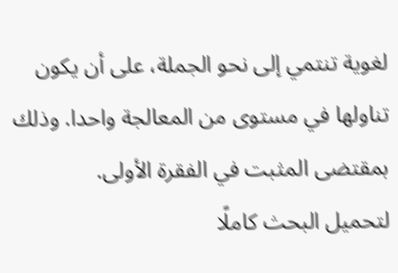لغوية تنتمي إلى نحو الجملة، على أن يكون تناولها في مستوى من المعالجة واحدا. وذلك بمقتضى المثبت في الفقرة الأولى.
لتحميل البحث كاملًا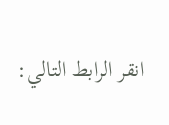انقر الرابط التالي: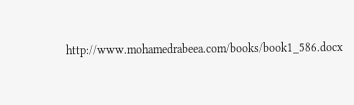http://www.mohamedrabeea.com/books/book1_586.docx